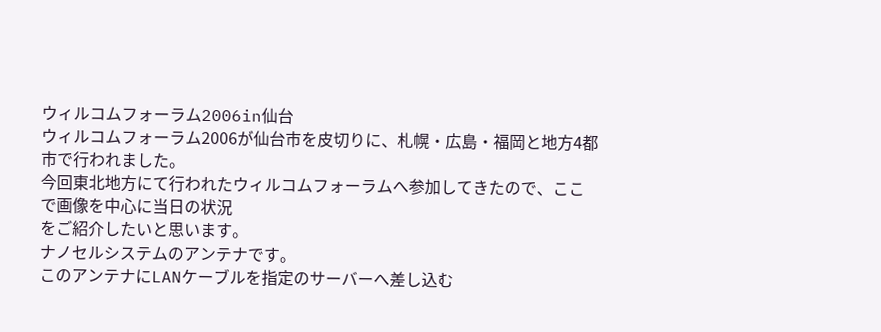ウィルコムフォーラム2006in仙台
ウィルコムフォーラム2006が仙台市を皮切りに、札幌・広島・福岡と地方4都市で行われました。
今回東北地方にて行われたウィルコムフォーラムへ参加してきたので、ここで画像を中心に当日の状況
をご紹介したいと思います。
ナノセルシステムのアンテナです。
このアンテナにLANケーブルを指定のサーバーへ差し込む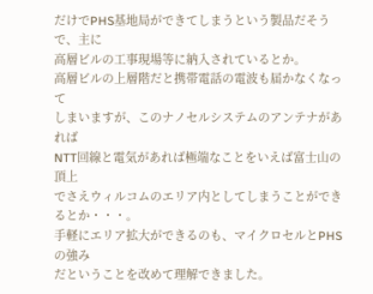だけでPHS基地局ができてしまうという製品だそうで、主に
高層ビルの工事現場等に納入されているとか。
高層ビルの上層階だと携帯電話の電波も届かなくなって
しまいますが、このナノセルシステムのアンテナがあれば
NTT回線と電気があれば極端なことをいえば富士山の頂上
でさえウィルコムのエリア内としてしまうことができるとか・・・。
手軽にエリア拡大ができるのも、マイクロセルとPHSの強み
だということを改めて理解できました。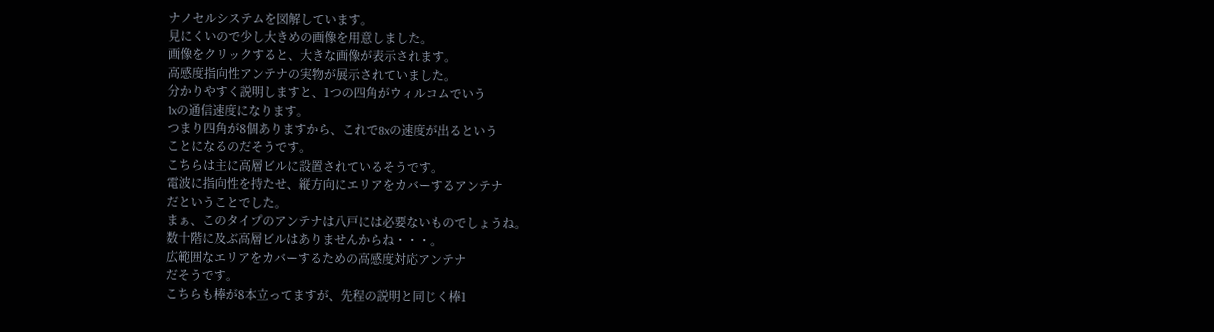ナノセルシステムを図解しています。
見にくいので少し大きめの画像を用意しました。
画像をクリックすると、大きな画像が表示されます。
高感度指向性アンテナの実物が展示されていました。
分かりやすく説明しますと、1つの四角がウィルコムでいう
1xの通信速度になります。
つまり四角が8個ありますから、これで8xの速度が出るという
ことになるのだそうです。
こちらは主に高層ビルに設置されているそうです。
電波に指向性を持たせ、縦方向にエリアをカバーするアンテナ
だということでした。
まぁ、このタイプのアンテナは八戸には必要ないものでしょうね。
数十階に及ぶ高層ビルはありませんからね・・・。
広範囲なエリアをカバーするための高感度対応アンテナ
だそうです。
こちらも棒が8本立ってますが、先程の説明と同じく棒1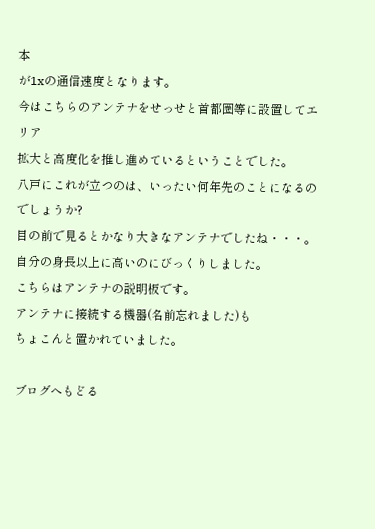本
が1xの通信速度となります。
今はこちらのアンテナをせっせと首都圏等に設置してエリア
拡大と高度化を推し進めているということでした。
八戸にこれが立つのは、いったい何年先のことになるの
でしょうか?
目の前で見るとかなり大きなアンテナでしたね・・・。
自分の身長以上に高いのにびっくりしました。
こちらはアンテナの説明板です。
アンテナに接続する機器(名前忘れました)も
ちょこんと置かれていました。

ブログへもどる